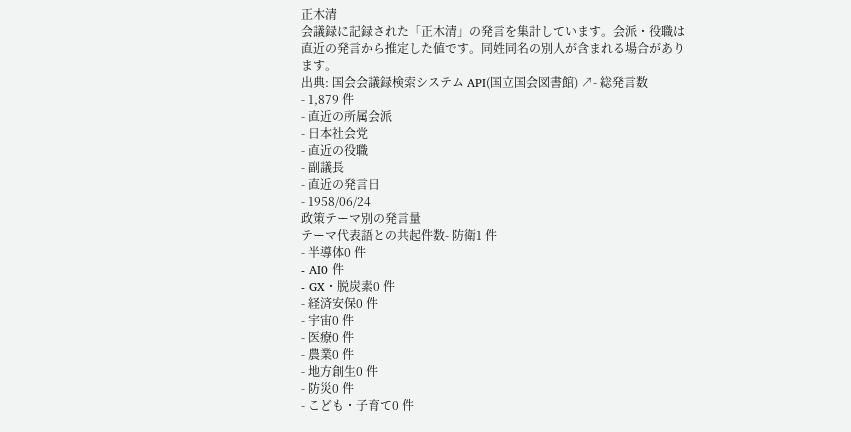正木清
会議録に記録された「正木清」の発言を集計しています。会派・役職は直近の発言から推定した値です。同姓同名の別人が含まれる場合があります。
出典: 国会会議録検索システム API(国立国会図書館) ↗- 総発言数
- 1,879 件
- 直近の所属会派
- 日本社会党
- 直近の役職
- 副議長
- 直近の発言日
- 1958/06/24
政策テーマ別の発言量
テーマ代表語との共起件数- 防衛1 件
- 半導体0 件
- AI0 件
- GX・脱炭素0 件
- 経済安保0 件
- 宇宙0 件
- 医療0 件
- 農業0 件
- 地方創生0 件
- 防災0 件
- こども・子育て0 件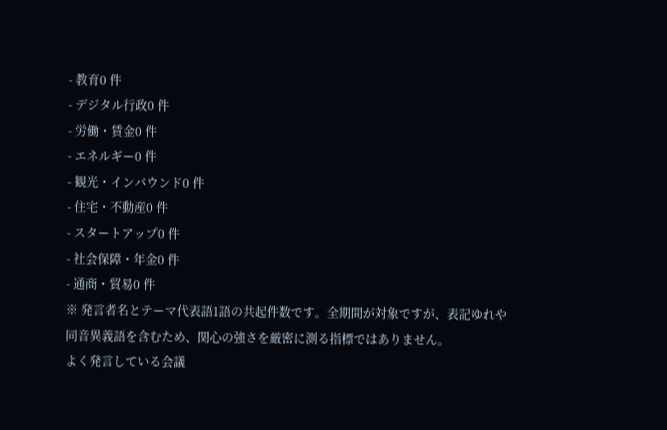- 教育0 件
- デジタル行政0 件
- 労働・賃金0 件
- エネルギー0 件
- 観光・インバウンド0 件
- 住宅・不動産0 件
- スタートアップ0 件
- 社会保障・年金0 件
- 通商・貿易0 件
※ 発言者名とテーマ代表語1語の共起件数です。全期間が対象ですが、表記ゆれや 同音異義語を含むため、関心の強さを厳密に測る指標ではありません。
よく発言している会議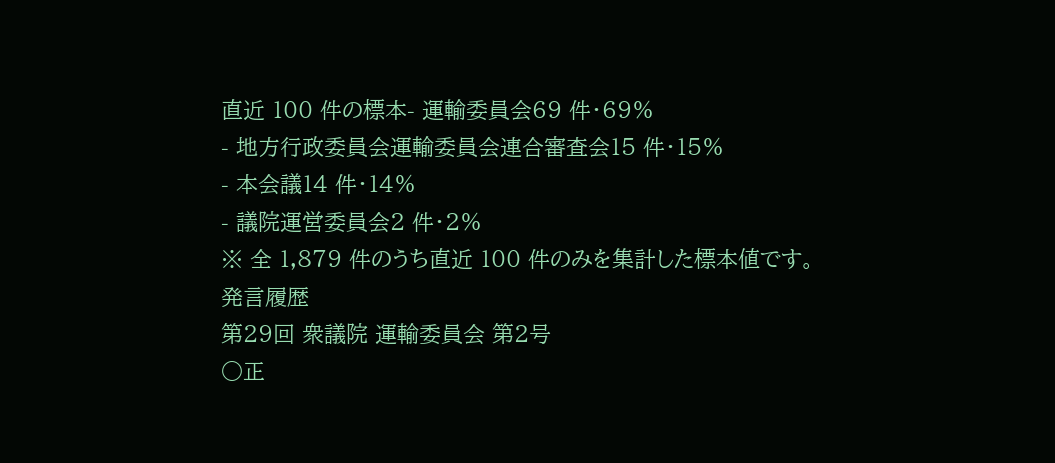直近 100 件の標本- 運輸委員会69 件・69%
- 地方行政委員会運輸委員会連合審査会15 件・15%
- 本会議14 件・14%
- 議院運営委員会2 件・2%
※ 全 1,879 件のうち直近 100 件のみを集計した標本値です。
発言履歴
第29回 衆議院 運輸委員会 第2号
○正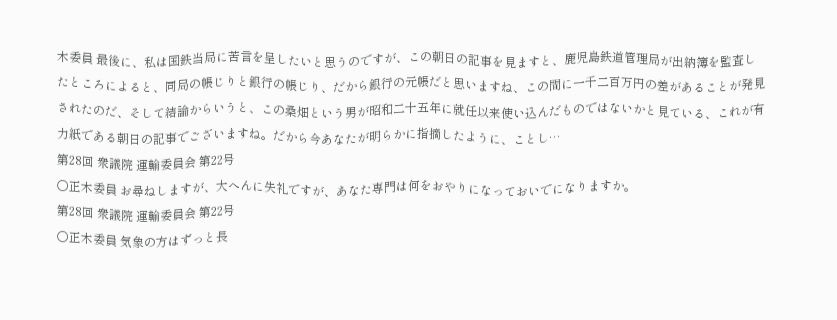木委員 最後に、私は国鉄当局に苦言を呈したいと思うのですが、この朝日の記事を見ますと、鹿児島鉄道管理局が出納簿を監査したところによると、同局の帳じりと銀行の帳じり、だから銀行の元帳だと思いますね、この間に一千二百万円の差があることが発見されたのだ、そして結論からいうと、この桑畑という男が昭和二十五年に就任以来使い込んだものではないかと見ている、これが有力紙である朝日の記事でございますね。だから今あなたが明らかに指摘したように、ことし…
第28回 衆議院 運輸委員会 第22号
○正木委員 お尋ねしますが、大へんに失礼ですが、あなた専門は何をおやりになっておいでになりますか。
第28回 衆議院 運輸委員会 第22号
○正木委員 気象の方はずっと長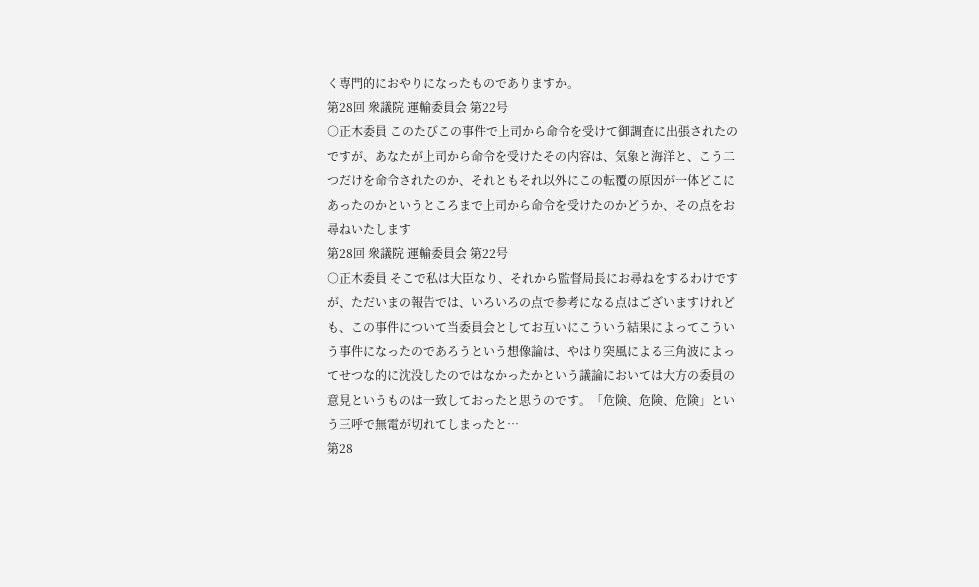く専門的におやりになったものでありますか。
第28回 衆議院 運輸委員会 第22号
○正木委員 このたびこの事件で上司から命令を受けて御調査に出張されたのですが、あなたが上司から命令を受けたその内容は、気象と海洋と、こう二つだけを命令されたのか、それともそれ以外にこの転覆の原因が一体どこにあったのかというところまで上司から命令を受けたのかどうか、その点をお尋ねいたします
第28回 衆議院 運輸委員会 第22号
○正木委員 そこで私は大臣なり、それから監督局長にお尋ねをするわけですが、ただいまの報告では、いろいろの点で参考になる点はございますけれども、この事件について当委員会としてお互いにこういう結果によってこういう事件になったのであろうという想像論は、やはり突風による三角波によってせつな的に沈没したのではなかったかという議論においては大方の委員の意見というものは一致しておったと思うのです。「危険、危険、危険」という三呼で無電が切れてしまったと…
第28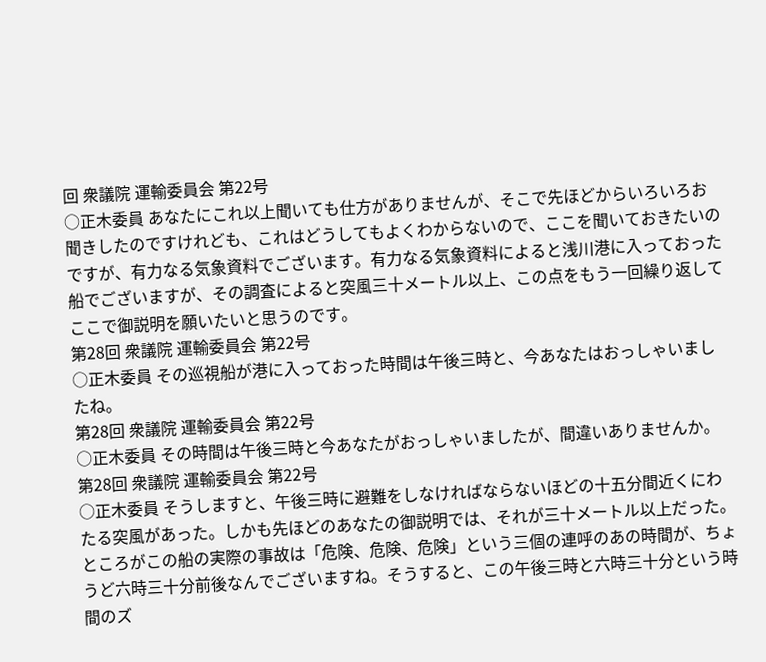回 衆議院 運輸委員会 第22号
○正木委員 あなたにこれ以上聞いても仕方がありませんが、そこで先ほどからいろいろお聞きしたのですけれども、これはどうしてもよくわからないので、ここを聞いておきたいのですが、有力なる気象資料でございます。有力なる気象資料によると浅川港に入っておった船でございますが、その調査によると突風三十メートル以上、この点をもう一回繰り返してここで御説明を願いたいと思うのです。
第28回 衆議院 運輸委員会 第22号
○正木委員 その巡視船が港に入っておった時間は午後三時と、今あなたはおっしゃいましたね。
第28回 衆議院 運輸委員会 第22号
○正木委員 その時間は午後三時と今あなたがおっしゃいましたが、間違いありませんか。
第28回 衆議院 運輸委員会 第22号
○正木委員 そうしますと、午後三時に避難をしなければならないほどの十五分間近くにわたる突風があった。しかも先ほどのあなたの御説明では、それが三十メートル以上だった。ところがこの船の実際の事故は「危険、危険、危険」という三個の連呼のあの時間が、ちょうど六時三十分前後なんでございますね。そうすると、この午後三時と六時三十分という時間のズ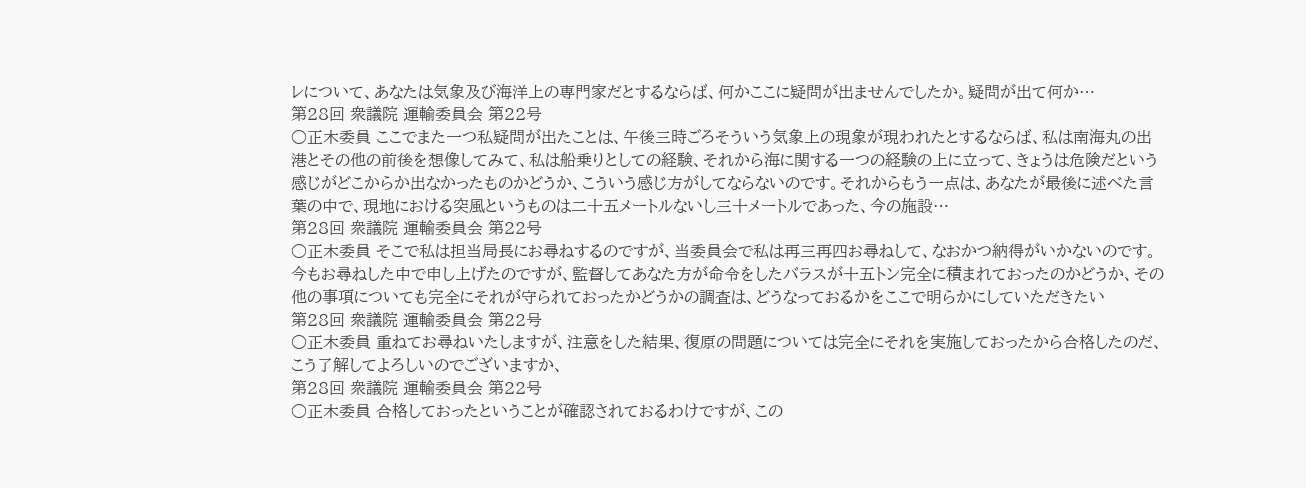レについて、あなたは気象及び海洋上の専門家だとするならば、何かここに疑問が出ませんでしたか。疑問が出て何か…
第28回 衆議院 運輸委員会 第22号
○正木委員 ここでまた一つ私疑問が出たことは、午後三時ごろそういう気象上の現象が現われたとするならば、私は南海丸の出港とその他の前後を想像してみて、私は船乗りとしての経験、それから海に関する一つの経験の上に立って、きょうは危険だという感じがどこからか出なかったものかどうか、こういう感じ方がしてならないのです。それからもう一点は、あなたが最後に述べた言葉の中で、現地における突風というものは二十五メートルないし三十メートルであった、今の施設…
第28回 衆議院 運輸委員会 第22号
○正木委員 そこで私は担当局長にお尋ねするのですが、当委員会で私は再三再四お尋ねして、なおかつ納得がいかないのです。今もお尋ねした中で申し上げたのですが、監督してあなた方が命令をしたバラスが十五トン完全に積まれておったのかどうか、その他の事項についても完全にそれが守られておったかどうかの調査は、どうなっておるかをここで明らかにしていただきたい
第28回 衆議院 運輸委員会 第22号
○正木委員 重ねてお尋ねいたしますが、注意をした結果、復原の問題については完全にそれを実施しておったから合格したのだ、こう了解してよろしいのでございますか、
第28回 衆議院 運輸委員会 第22号
○正木委員 合格しておったということが確認されておるわけですが、この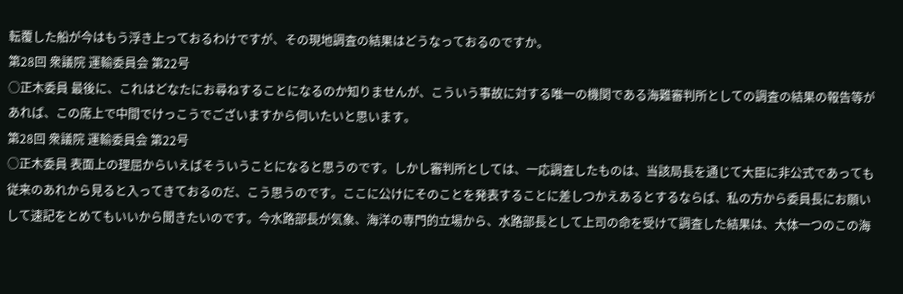転覆した船が今はもう浮き上っておるわけですが、その現地調査の結果はどうなっておるのですか。
第28回 衆議院 運輸委員会 第22号
○正木委員 最後に、これはどなたにお尋ねすることになるのか知りませんが、こういう事故に対する唯一の機関である海難審判所としての調査の結果の報告等があれば、この席上で中間でけっこうでございますから伺いたいと思います。
第28回 衆議院 運輸委員会 第22号
○正木委員 表面上の理屈からいえばそういうことになると思うのです。しかし審判所としては、一応調査したものは、当該局長を通じて大臣に非公式であっても従来のあれから見ると入ってきておるのだ、こう思うのです。ここに公けにそのことを発表することに差しつかえあるとするならば、私の方から委員長にお願いして速記をとめてもいいから聞きたいのです。今水路部長が気象、海洋の専門的立場から、水路部長として上司の命を受けて調査した結果は、大体一つのこの海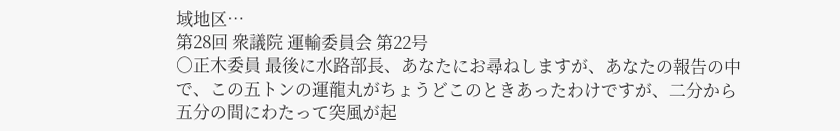域地区…
第28回 衆議院 運輸委員会 第22号
○正木委員 最後に水路部長、あなたにお尋ねしますが、あなたの報告の中で、この五トンの運龍丸がちょうどこのときあったわけですが、二分から五分の間にわたって突風が起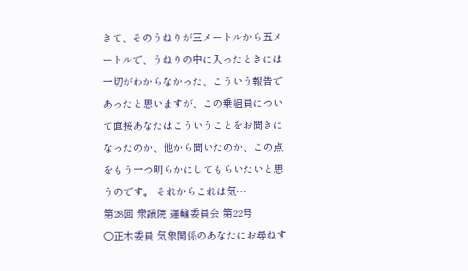きて、そのうねりが三メートルから五メートルで、うねりの中に入ったときには一切がわからなかった、こういう報告であったと思いますが、この乗組員について直接あなたはこういうことをお聞きになったのか、他から聞いたのか、この点をもう一つ明らかにしてもらいたいと思うのです。 それからこれは気…
第28回 衆議院 運輸委員会 第22号
○正木委員 気象関係のあなたにお尋ねす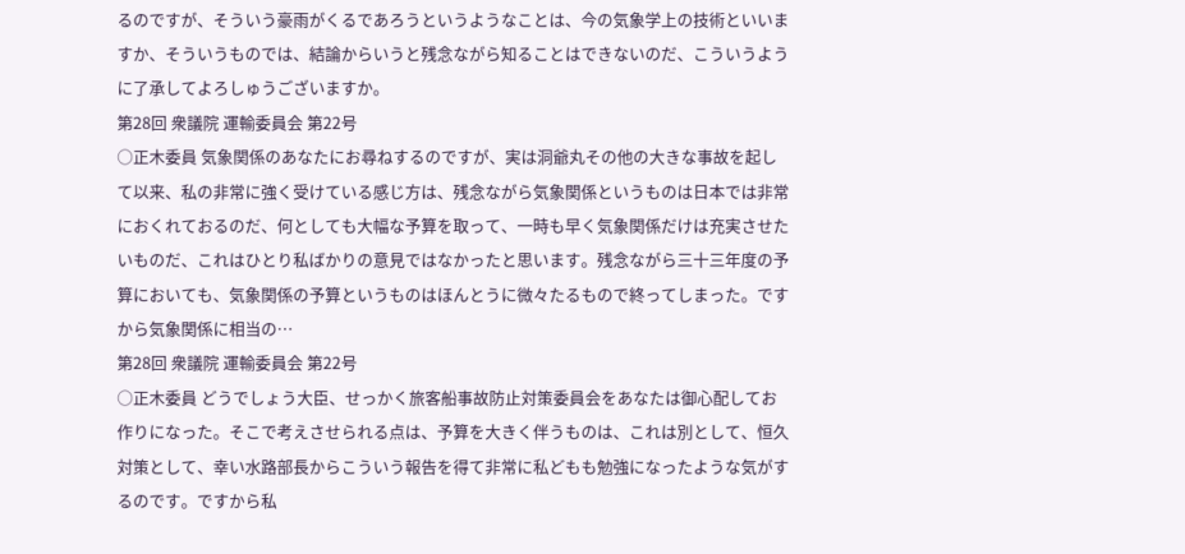るのですが、そういう豪雨がくるであろうというようなことは、今の気象学上の技術といいますか、そういうものでは、結論からいうと残念ながら知ることはできないのだ、こういうように了承してよろしゅうございますか。
第28回 衆議院 運輸委員会 第22号
○正木委員 気象関係のあなたにお尋ねするのですが、実は洞爺丸その他の大きな事故を起して以来、私の非常に強く受けている感じ方は、残念ながら気象関係というものは日本では非常におくれておるのだ、何としても大幅な予算を取って、一時も早く気象関係だけは充実させたいものだ、これはひとり私ばかりの意見ではなかったと思います。残念ながら三十三年度の予算においても、気象関係の予算というものはほんとうに微々たるもので終ってしまった。ですから気象関係に相当の…
第28回 衆議院 運輸委員会 第22号
○正木委員 どうでしょう大臣、せっかく旅客船事故防止対策委員会をあなたは御心配してお作りになった。そこで考えさせられる点は、予算を大きく伴うものは、これは別として、恒久対策として、幸い水路部長からこういう報告を得て非常に私どもも勉強になったような気がするのです。ですから私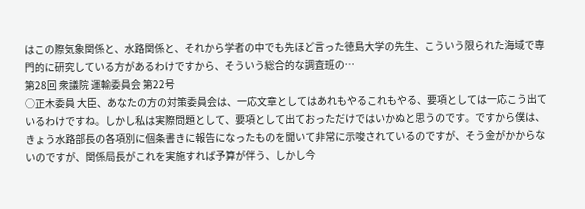はこの際気象関係と、水路関係と、それから学者の中でも先ほど言った徳島大学の先生、こういう限られた海域で専門的に研究している方があるわけですから、そういう総合的な調査班の…
第28回 衆議院 運輸委員会 第22号
○正木委員 大臣、あなたの方の対策委員会は、一応文章としてはあれもやるこれもやる、要項としては一応こう出ているわけですね。しかし私は実際問題として、要項として出ておっただけではいかぬと思うのです。ですから僕は、きょう水路部長の各項別に個条書きに報告になったものを聞いて非常に示唆されているのですが、そう金がかからないのですが、関係局長がこれを実施すれば予算が伴う、しかし今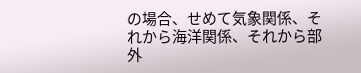の場合、せめて気象関係、それから海洋関係、それから部外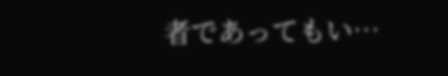者であってもい…